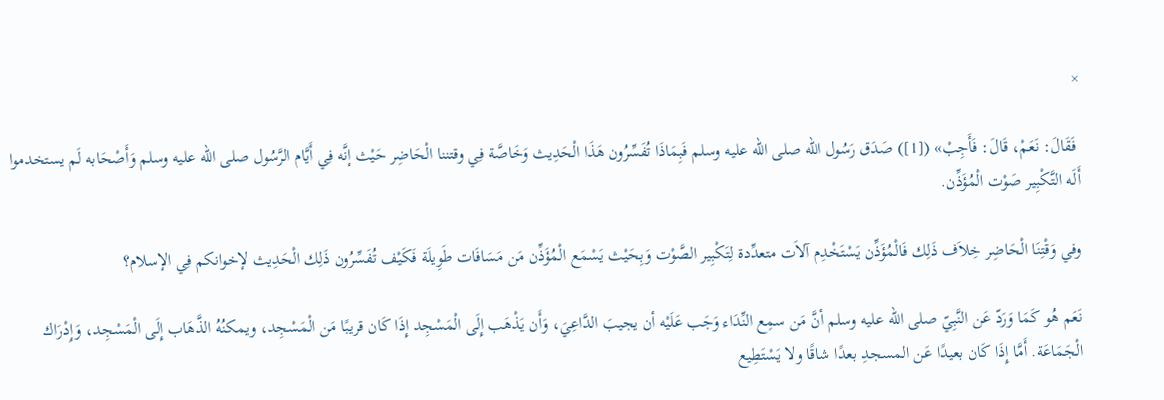×

 فَقَالَ: نَعَمْ، قَالَ: فَأَجِبْ» ([1]) صَدَق رَسُول الله صلى الله عليه وسلم فَبِمَاذَا تُفَسِّرُون هَذَا الْحَدِيث وَخَاصَّة فِي وقتننا الْحَاضِر حَيْث إنَّه فِي أَيَّام الرَّسُول صلى الله عليه وسلم وَأَصْحَابه لَم يستخدموا أَلَه التَّكْبِير صَوْت الْمُؤَذِّن.

وفي وَقْتِنَا الْحَاضِر خِلاَف ذَلِك فَالْمُؤَذِّن يَسْتَخْدِم آلاَت متعدِّدة لِتَكْبِير الصَّوْت وَبِحَيْث يَسْمَع الْمُؤَذِّن مَن مَسَافَات طَوِيلَة فَكَيْف تُفَسِّرُون ذَلِك الْحَدِيث لإخوانكم فِي الإسلام؟

نَعَم هُو كَمَا وَرَدّ عَن النَّبِيّ صلى الله عليه وسلم أنَّ مَن سمِع النِّدَاء وَجَب عَلَيْه أن يجيبَ الدَّاعِيَ، وَأَن يَذْهَب إِلَى الْمَسْجِد إِذَا كَان قريبًا مَن الْمَسْجِد، ويمكنُهُ الذَّهَاب إِلَى الْمَسْجِد، وَإِدْرَاك الْجَمَاعَة. أَمَّا إِذَا كَان بعيدًا عَن المسجدِ بعدًا شاقًا ولا يَسْتَطِيع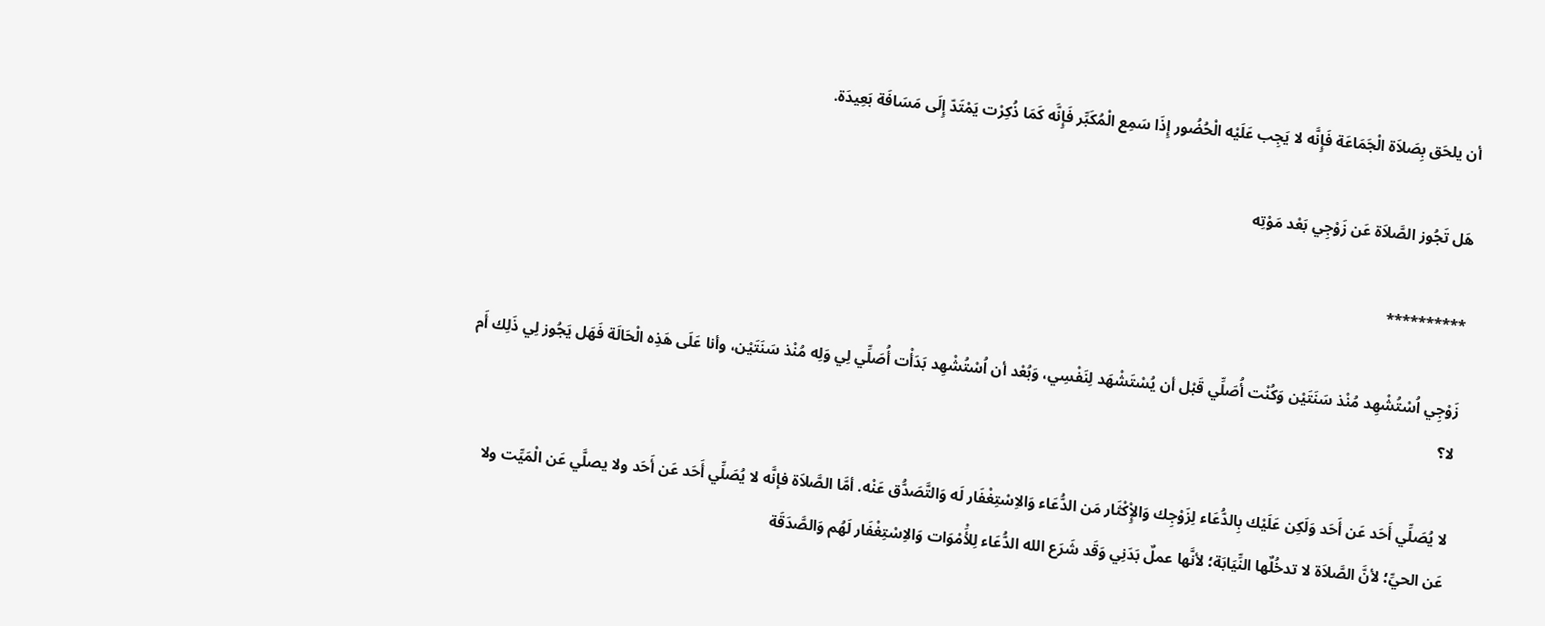أن يلحَق بِصَلاَة الْجَمَاعَة فَإِنَّه لا يَجِب عَلَيْه الْحُضُور إِذَا سَمِع الْمُكَبِّر فَإِنَّه كَمَا ذُكِرْت يَمْتَدّ إِلَى مَسَافَة بَعِيدَة.

هَل تَجُوز الصَّلاَة عَن زَوْجِي بَعْد مَوْتِه

**********

زَوْجِي اُسْتُشْهِد مُنْذ سَنَتَيْن وَكُنْت أُصَلِّي قَبْل أن يُسْتَشْهَد لِنَفْسِي، وَبُعْد أن اُسْتُشْهِد بَدَأْت أُصَلِّي لِي وَلِه مُنْذ سَنَتَيْن، وأنا عَلَى هَذِه الْحَالَة فَهَل يَجُوز لِي ذَلِك أَم لا؟

لا يُصَلِّي أَحَد عَن أَحَد وَلَكِن عَلَيْك بِالدُّعَاء لِزَوْجِك وَالإِْكْثَار مَن الدُّعَاء وَالاِسْتِغْفَار لَه وَالتَّصَدُّق عَنْه. أمَّا الصَّلاَة فإنَّه لا يُصَلِّي أَحَد عَن أَحَد ولا يصلَّي عَن الْمَيِّت ولا عَن الحيِّ؛ لأنَّ الصَّلاَة لا تدخُلٌها النِّيَابَة؛ لأنَّها عملٌ بَدَنِي وَقَد شَرَع الله الدُّعَاء لِلأَْمْوَات وَالاِسْتِغْفَار لَهُم وَالصَّدَقَة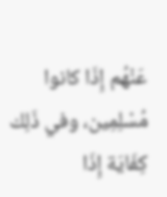عَنْهُم إِذَا كانوا مُسْلِمِين، وفي ذَلِك كِفَايَة إِذَا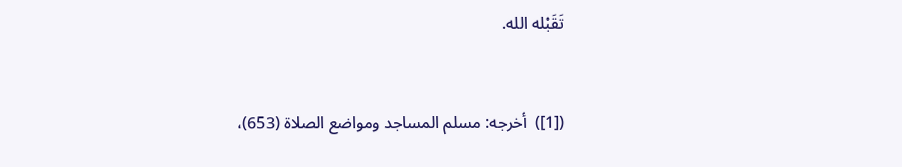تَقَبْله الله.


([1])  أخرجه: مسلم المساجد ومواضع الصلاة (653)،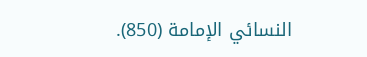النسائي الإمامة (850).